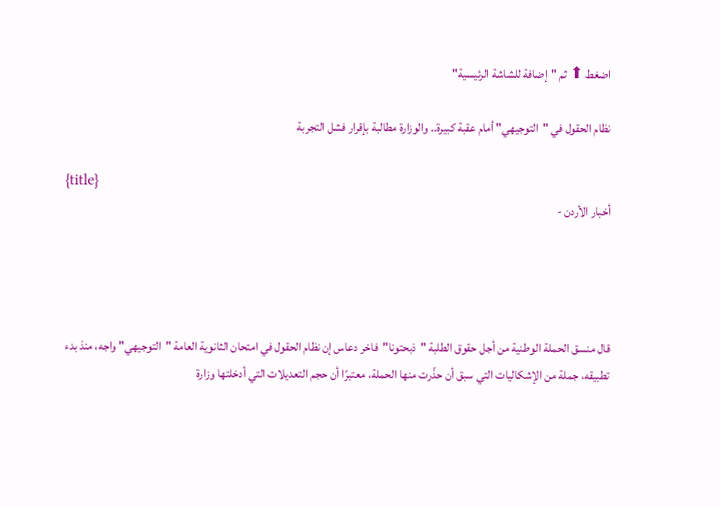اضغط ⬆ ثم "إضافة للشاشة الرئيسية"

نظام الحقول في "التوجيهي" أمام عقبة كبيرة.. والوزارة مطالبة بإقرار فشل التجربة

{title}
أخبار الأردن -




قال منسق الحملة الوطنية من أجل حقوق الطلبة "ذبحتونا"  فاخر دعاس إن نظام الحقول في امتحان الثانوية العامة "التوجيهي" واجه، منذ بدء تطبيقه، جملة من الإشكاليات التي سبق أن حذّرت منها الحملة، معتبرًا أن حجم التعديلات التي أدخلتها وزارة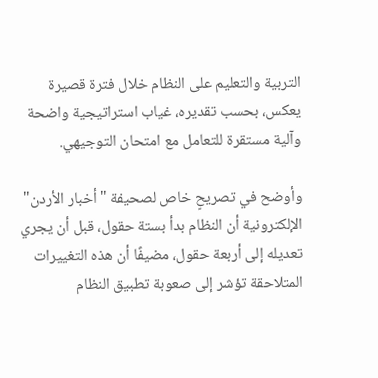التربية والتعليم على النظام خلال فترة قصيرة يعكس، بحسب تقديره، غياب استراتيجية واضحة وآلية مستقرة للتعامل مع امتحان التوجيهي.

وأوضح في تصريحٍ خاص لصحيفة "أخبار الأردن" الإلكترونية أن النظام بدأ بستة حقول، قبل أن يجري تعديله إلى أربعة حقول، مضيفًا أن هذه التغييرات المتلاحقة تؤشر إلى صعوبة تطبيق النظام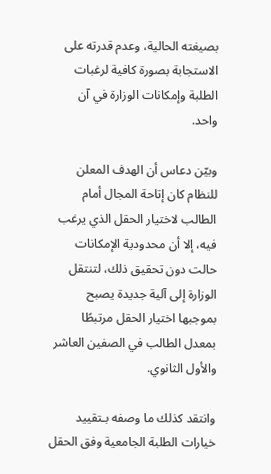بصيغته الحالية، وعدم قدرته على الاستجابة بصورة كافية لرغبات الطلبة وإمكانات الوزارة في آن واحد.

وبيّن دعاس أن الهدف المعلن للنظام كان إتاحة المجال أمام الطالب لاختيار الحقل الذي يرغب فيه، إلا أن محدودية الإمكانات حالت دون تحقيق ذلك، لتنتقل الوزارة إلى آلية جديدة يصبح بموجبها اختيار الحقل مرتبطًا بمعدل الطالب في الصفين العاشر والأول الثانوي.

وانتقد كذلك ما وصفه بـتقييد خيارات الطلبة الجامعية وفق الحقل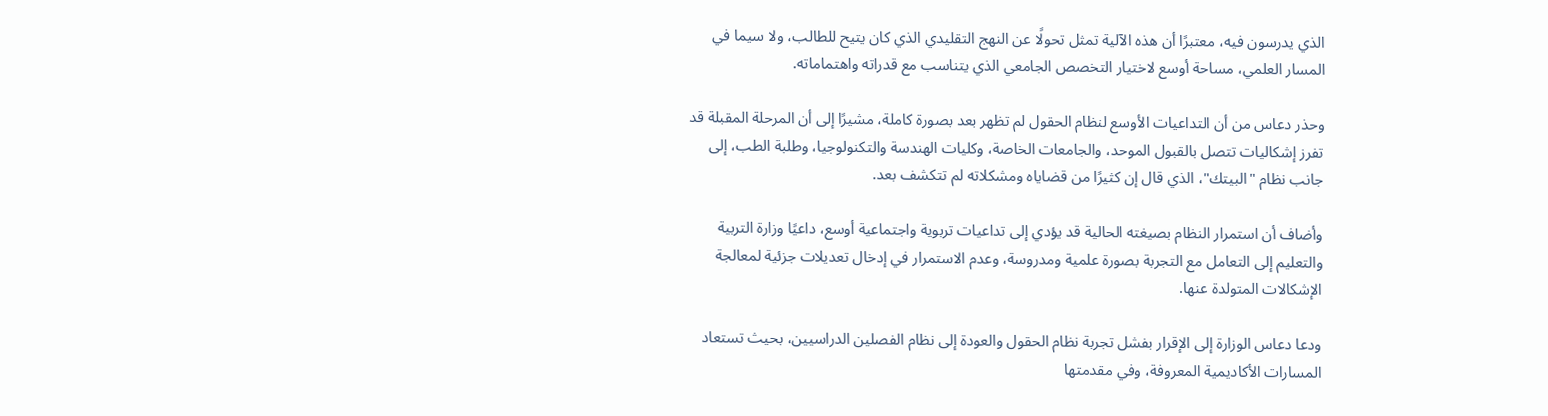الذي يدرسون فيه، معتبرًا أن هذه الآلية تمثل تحولًا عن النهج التقليدي الذي كان يتيح للطالب، ولا سيما في المسار العلمي، مساحة أوسع لاختيار التخصص الجامعي الذي يتناسب مع قدراته واهتماماته.

وحذر دعاس من أن التداعيات الأوسع لنظام الحقول لم تظهر بعد بصورة كاملة، مشيرًا إلى أن المرحلة المقبلة قد تفرز إشكاليات تتصل بالقبول الموحد، والجامعات الخاصة، وكليات الهندسة والتكنولوجيا، وطلبة الطب، إلى جانب نظام "البيتك"، الذي قال إن كثيرًا من قضاياه ومشكلاته لم تتكشف بعد.

وأضاف أن استمرار النظام بصيغته الحالية قد يؤدي إلى تداعيات تربوية واجتماعية أوسع، داعيًا وزارة التربية والتعليم إلى التعامل مع التجربة بصورة علمية ومدروسة، وعدم الاستمرار في إدخال تعديلات جزئية لمعالجة الإشكالات المتولدة عنها.

ودعا دعاس الوزارة إلى الإقرار بفشل تجربة نظام الحقول والعودة إلى نظام الفصلين الدراسيين، بحيث تستعاد المسارات الأكاديمية المعروفة، وفي مقدمتها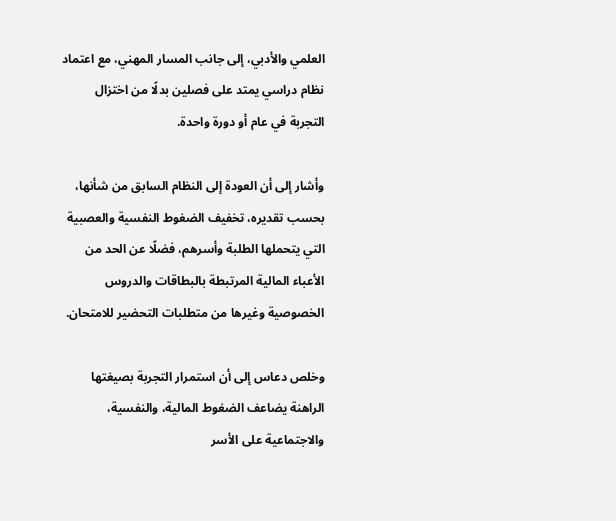العلمي والأدبي، إلى جانب المسار المهني، مع اعتماد نظام دراسي يمتد على فصلين بدلًا من اختزال التجربة في عام أو دورة واحدة.

وأشار إلى أن العودة إلى النظام السابق من شأنها، بحسب تقديره، تخفيف الضغوط النفسية والعصبية التي يتحملها الطلبة وأسرهم، فضلًا عن الحد من الأعباء المالية المرتبطة بالبطاقات والدروس الخصوصية وغيرها من متطلبات التحضير للامتحان.

وخلص دعاس إلى أن استمرار التجربة بصيغتها الراهنة يضاعف الضغوط المالية، والنفسية، والاجتماعية على الأسر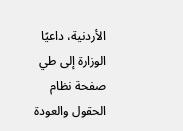الأردنية، داعيًا الوزارة إلى طي صفحة نظام الحقول والعودة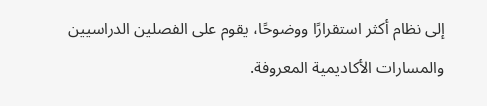إلى نظام أكثر استقرارًا ووضوحًا، يقوم على الفصلين الدراسيين والمسارات الأكاديمية المعروفة.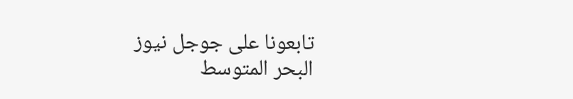تابعونا على جوجل نيوز
البحر المتوسط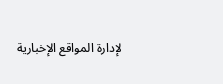لإدارة المواقع الإخبارية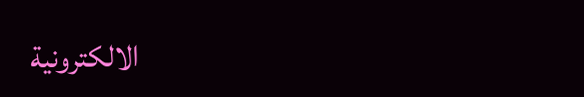الالكترونية